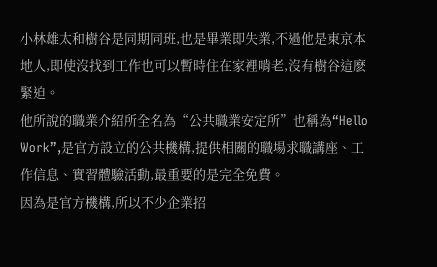小林雄太和樹谷是同期同班,也是畢業即失業,不過他是東京本地人,即使沒找到工作也可以暫時住在家裡啃老,沒有樹谷這麽緊迫。
他所說的職業介紹所全名為“公共職業安定所”也稱為“Hello Work”,是官方設立的公共機構,提供相關的職場求職講座、工作信息、實習體驗活動,最重要的是完全免費。
因為是官方機構,所以不少企業招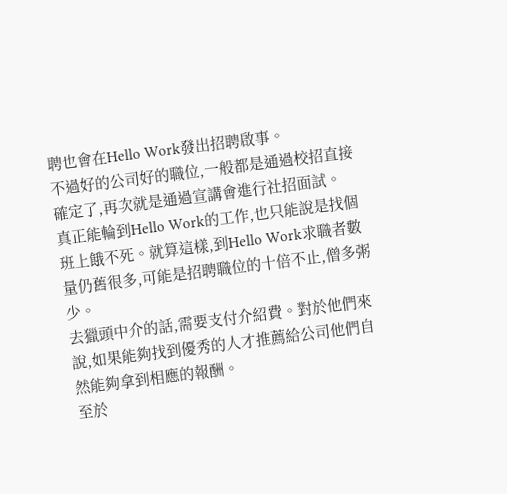聘也會在Hello Work發出招聘啟事。
不過好的公司好的職位,一般都是通過校招直接確定了,再次就是通過宣講會進行社招面試。
真正能輪到Hello Work的工作,也只能說是找個班上餓不死。就算這樣,到Hello Work求職者數量仍舊很多,可能是招聘職位的十倍不止,僧多粥少。
去獵頭中介的話,需要支付介紹費。對於他們來說,如果能夠找到優秀的人才推薦給公司他們自然能夠拿到相應的報酬。
至於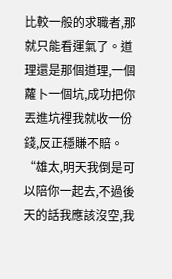比較一般的求職者,那就只能看運氣了。道理還是那個道理,一個蘿卜一個坑,成功把你丟進坑裡我就收一份錢,反正穩賺不賠。
“雄太,明天我倒是可以陪你一起去,不過後天的話我應該沒空,我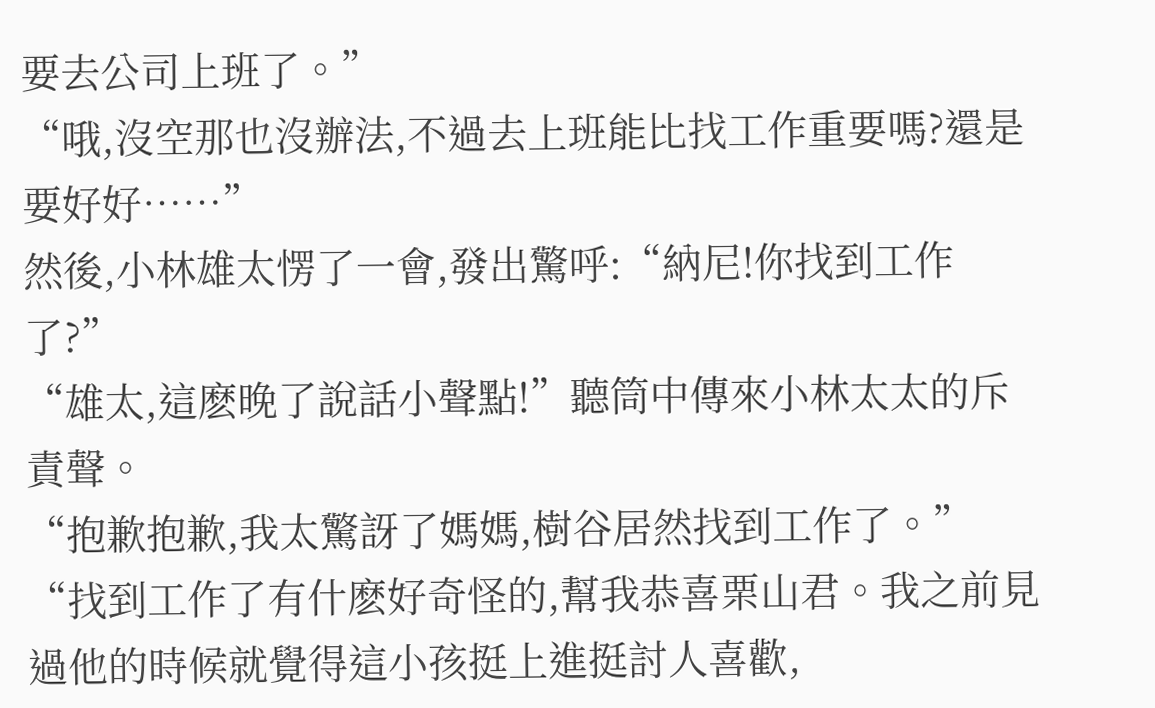要去公司上班了。”
“哦,沒空那也沒辦法,不過去上班能比找工作重要嗎?還是要好好……”
然後,小林雄太愣了一會,發出驚呼:“納尼!你找到工作了?”
“雄太,這麽晚了說話小聲點!”聽筒中傳來小林太太的斥責聲。
“抱歉抱歉,我太驚訝了媽媽,樹谷居然找到工作了。”
“找到工作了有什麽好奇怪的,幫我恭喜栗山君。我之前見過他的時候就覺得這小孩挺上進挺討人喜歡,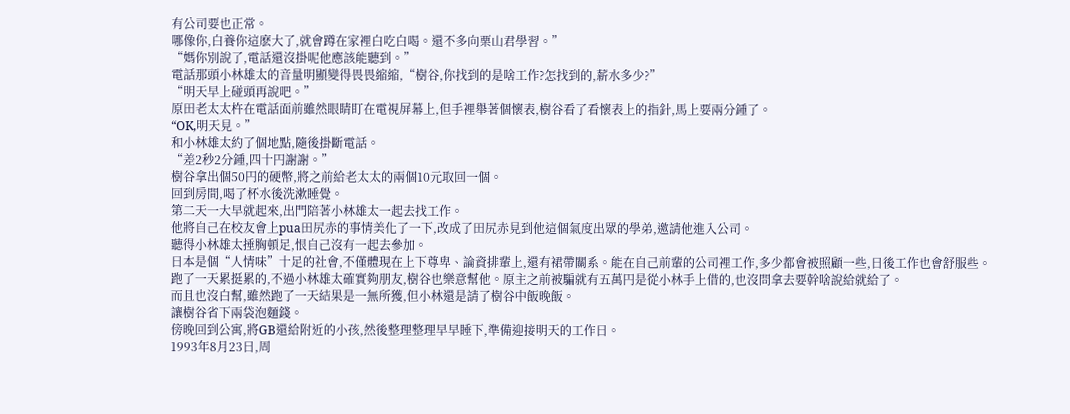有公司要也正常。
哪像你,白養你這麽大了,就會蹲在家裡白吃白喝。還不多向栗山君學習。”
“媽你別說了,電話還沒掛呢他應該能聽到。”
電話那頭小林雄太的音量明顯變得畏畏縮縮,“樹谷,你找到的是啥工作?怎找到的,薪水多少?”
“明天早上碰頭再說吧。”
原田老太太杵在電話面前雖然眼睛盯在電視屏幕上,但手裡舉著個懷表,樹谷看了看懷表上的指針,馬上要兩分鍾了。
“OK,明天見。”
和小林雄太約了個地點,隨後掛斷電話。
“差2秒2分鍾,四十円謝謝。”
樹谷拿出個50円的硬幣,將之前給老太太的兩個10元取回一個。
回到房間,喝了杯水後洗漱睡覺。
第二天一大早就起來,出門陪著小林雄太一起去找工作。
他將自己在校友會上pua田尻赤的事情美化了一下,改成了田尻赤見到他這個氣度出眾的學弟,邀請他進入公司。
聽得小林雄太捶胸頓足,恨自己沒有一起去參加。
日本是個“人情味”十足的社會,不僅體現在上下尊卑、論資排輩上,還有裙帶關系。能在自己前輩的公司裡工作,多少都會被照顧一些,日後工作也會舒服些。
跑了一天累挺累的,不過小林雄太確實夠朋友,樹谷也樂意幫他。原主之前被騙就有五萬円是從小林手上借的,也沒問拿去要幹啥說給就給了。
而且也沒白幫,雖然跑了一天結果是一無所獲,但小林還是請了樹谷中飯晚飯。
讓樹谷省下兩袋泡麵錢。
傍晚回到公寓,將GB還給附近的小孩,然後整理整理早早睡下,準備迎接明天的工作日。
1993年8月23日,周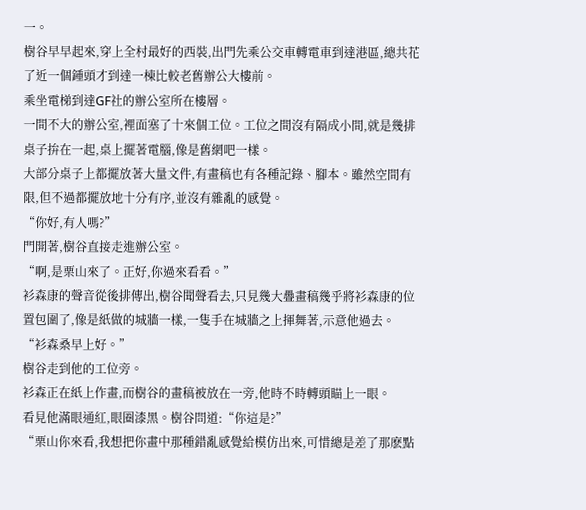一。
樹谷早早起來,穿上全村最好的西裝,出門先乘公交車轉電車到達港區,總共花了近一個鍾頭才到達一棟比較老舊辦公大樓前。
乘坐電梯到達GF社的辦公室所在樓層。
一間不大的辦公室,裡面塞了十來個工位。工位之間沒有隔成小間,就是幾排桌子拚在一起,桌上擺著電腦,像是舊網吧一樣。
大部分桌子上都擺放著大量文件,有畫稿也有各種記錄、腳本。雖然空間有限,但不過都擺放地十分有序,並沒有雜亂的感覺。
“你好,有人嗎?”
門開著,樹谷直接走進辦公室。
“啊,是栗山來了。正好,你過來看看。”
衫森康的聲音從後排傳出,樹谷聞聲看去,只見幾大疊畫稿幾乎將衫森康的位置包圍了,像是紙做的城牆一樣,一隻手在城牆之上揮舞著,示意他過去。
“衫森桑早上好。”
樹谷走到他的工位旁。
衫森正在紙上作畫,而樹谷的畫稿被放在一旁,他時不時轉頭瞄上一眼。
看見他滿眼通紅,眼圈漆黑。樹谷問道:“你這是?”
“栗山你來看,我想把你畫中那種錯亂感覺給模仿出來,可惜總是差了那麽點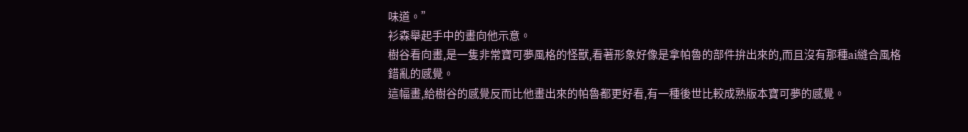味道。”
衫森舉起手中的畫向他示意。
樹谷看向畫,是一隻非常寶可夢風格的怪獸,看著形象好像是拿帕魯的部件拚出來的,而且沒有那種ai縫合風格錯亂的感覺。
這幅畫,給樹谷的感覺反而比他畫出來的帕魯都更好看,有一種後世比較成熟版本寶可夢的感覺。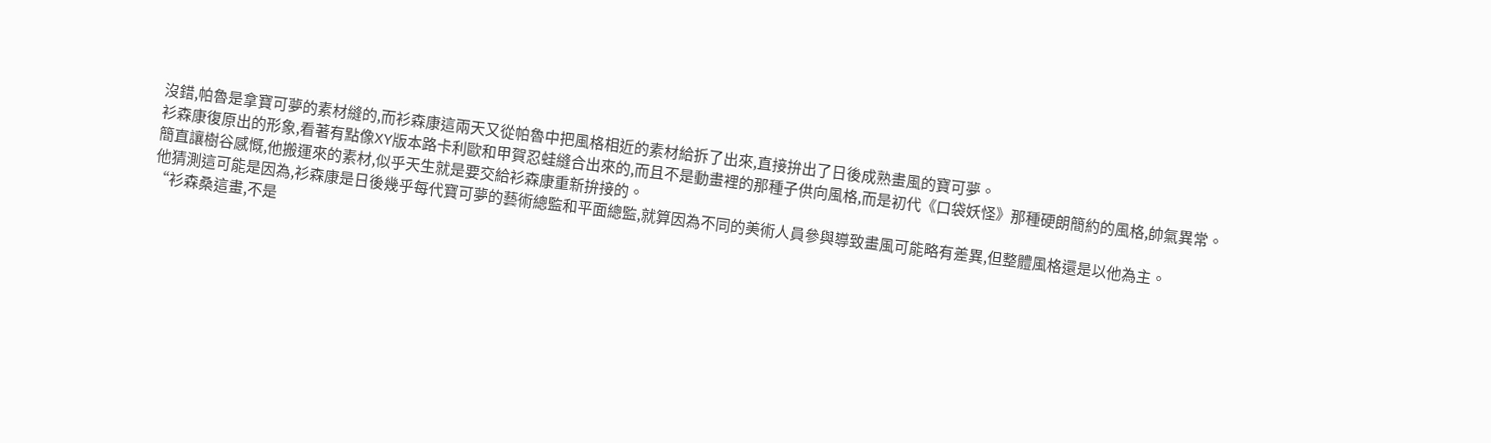沒錯,帕魯是拿寶可夢的素材縫的,而衫森康這兩天又從帕魯中把風格相近的素材給拆了出來,直接拚出了日後成熟畫風的寶可夢。
衫森康復原出的形象,看著有點像XY版本路卡利歐和甲賀忍蛙縫合出來的,而且不是動畫裡的那種子供向風格,而是初代《口袋妖怪》那種硬朗簡約的風格,帥氣異常。
簡直讓樹谷感慨,他搬運來的素材,似乎天生就是要交給衫森康重新拚接的。
他猜測這可能是因為,衫森康是日後幾乎每代寶可夢的藝術總監和平面總監,就算因為不同的美術人員參與導致畫風可能略有差異,但整體風格還是以他為主。
“衫森桑這畫,不是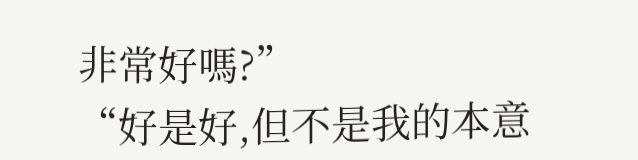非常好嗎?”
“好是好,但不是我的本意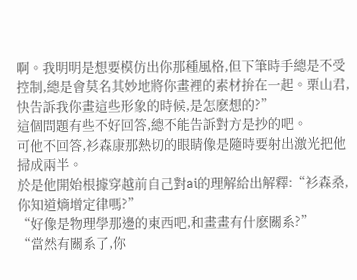啊。我明明是想要模仿出你那種風格,但下筆時手總是不受控制,總是會莫名其妙地將你畫裡的素材拚在一起。栗山君,快告訴我你畫這些形象的時候,是怎麽想的?”
這個問題有些不好回答,總不能告訴對方是抄的吧。
可他不回答,衫森康那熱切的眼睛像是隨時要射出激光把他掃成兩半。
於是他開始根據穿越前自己對ai的理解給出解釋:“衫森桑,你知道熵增定律嗎?”
“好像是物理學那邊的東西吧,和畫畫有什麽關系?”
“當然有關系了,你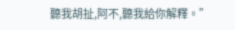聽我胡扯,阿不,聽我給你解釋。”